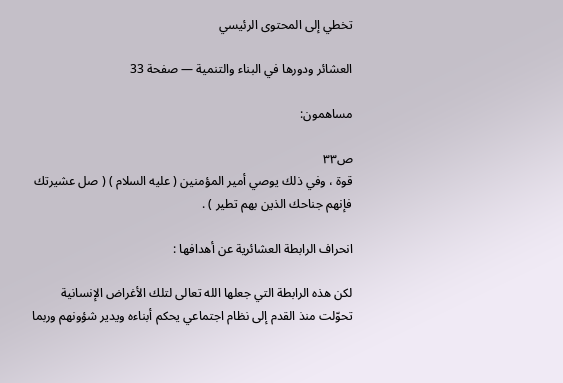تخطي إلى المحتوى الرئيسي

العشائر ودورها في البناء والتنمية — صفحة 33

مساهمون:

ص٣٣
قوة ، وفي ذلك يوصي أمير المؤمنين ( عليه السلام ) ( صل عشيرتك فإنهم جناحك الذين بهم تطير ) .

انحراف الرابطة العشائرية عن أهدافها :

لكن هذه الرابطة التي جعلها الله تعالى لتلك الأغراض الإنسانية تحوّلت منذ القدم إلى نظام اجتماعي يحكم أبناءه ويدير شؤونهم وربما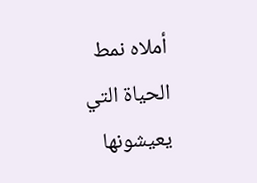أملاه نمط الحياة التي يعيشونها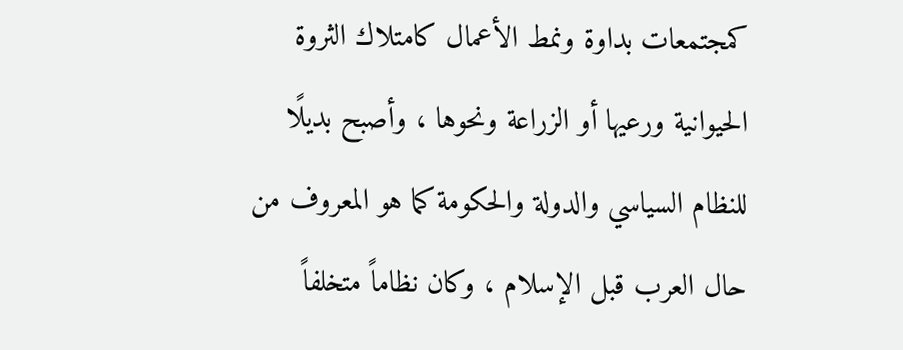كمجتمعات بداوة ونمط الأعمال كامتلاك الثروة الحيوانية ورعيها أو الزراعة ونحوها ، وأصبح بديلًا للنظام السياسي والدولة والحكومة كما هو المعروف من حال العرب قبل الإسلام ، وكان نظاماً متخلفاً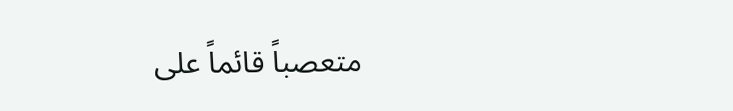متعصباً قائماً على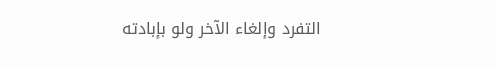التفرد وإلغاء الآخر ولو بإبادته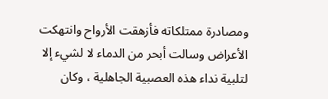ومصادرة ممتلكاته فأزهقت الأرواح وانتهكت الأعراض وسالت أبحر من الدماء لا لشيء إلا لتلبية نداء هذه العصبية الجاهلية ، وكان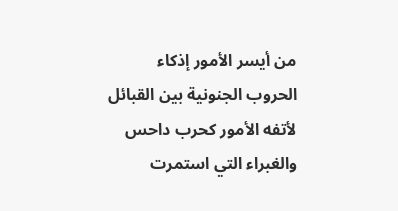من أيسر الأمور إذكاء الحروب الجنونية بين القبائل لأتفه الأمور كحرب داحس والغبراء التي استمرت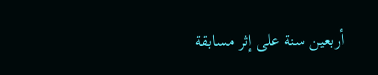أربعين سنة على إثر مسابقة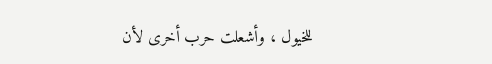للخيول ، وأشعلت حرب أخرى لأن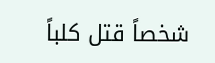شخصاً قتل كلباً